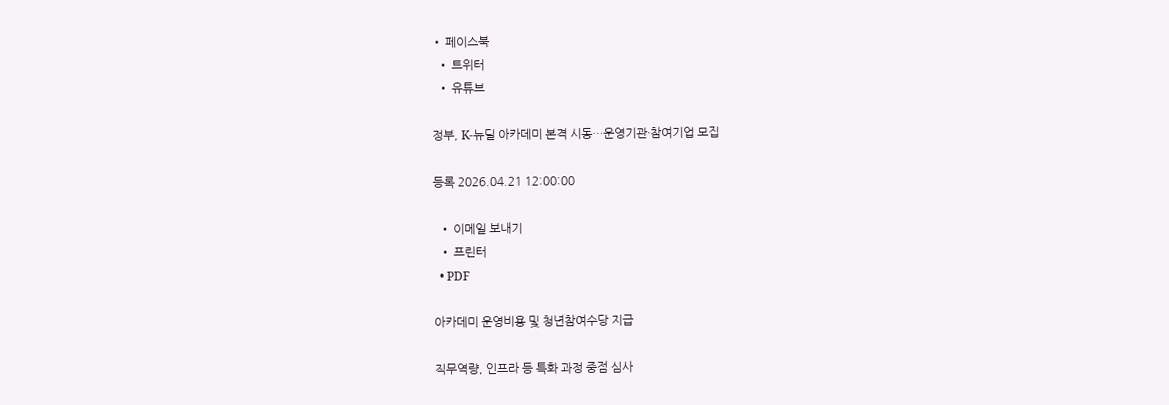• 페이스북
  • 트위터
  • 유튜브

정부, K-뉴딜 아카데미 본격 시동…운영기관·참여기업 모집

등록 2026.04.21 12:00:00

  • 이메일 보내기
  • 프린터
  • PDF

아카데미 운영비용 및 청년참여수당 지급

직무역량, 인프라 등 특화 과정 중점 심사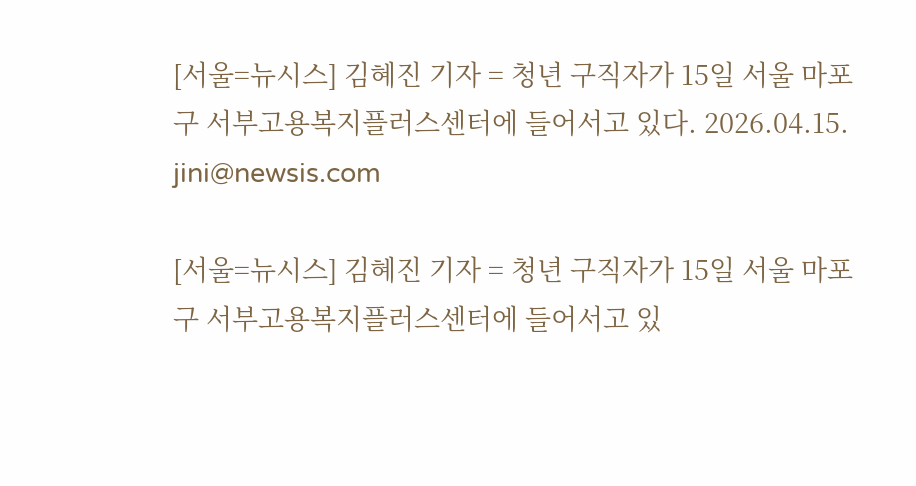[서울=뉴시스] 김혜진 기자 = 청년 구직자가 15일 서울 마포구 서부고용복지플러스센터에 들어서고 있다. 2026.04.15. jini@newsis.com

[서울=뉴시스] 김혜진 기자 = 청년 구직자가 15일 서울 마포구 서부고용복지플러스센터에 들어서고 있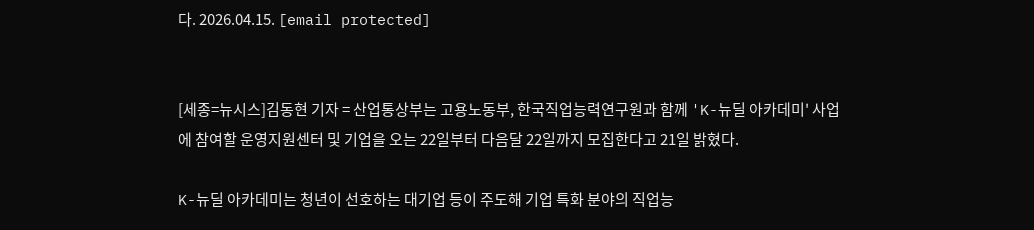다. 2026.04.15. [email protected]


[세종=뉴시스]김동현 기자 = 산업통상부는 고용노동부, 한국직업능력연구원과 함께 'K-뉴딜 아카데미' 사업에 참여할 운영지원센터 및 기업을 오는 22일부터 다음달 22일까지 모집한다고 21일 밝혔다.

K-뉴딜 아카데미는 청년이 선호하는 대기업 등이 주도해 기업 특화 분야의 직업능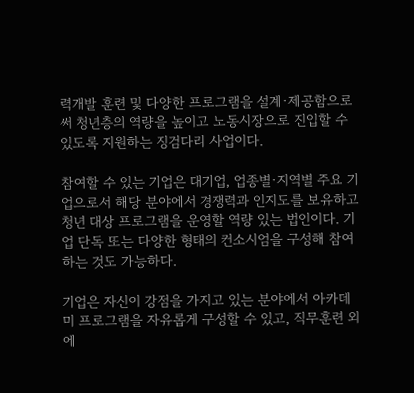력개발 훈련 및 다양한 프로그램을 설계·제공함으로써 청년층의 역량을 높이고 노동시장으로 진입할 수 있도록 지원하는 징검다리 사업이다.

참여할 수 있는 기업은 대기업, 업종별·지역별 주요 기업으로서 해당 분야에서 경쟁력과 인지도를 보유하고 청년 대상 프로그램을 운영할 역량 있는 법인이다. 기업 단독 또는 다양한 형태의 컨소시엄을 구성해 참여하는 것도 가능하다.

기업은 자신이 강점을 가지고 있는 분야에서 아카데미 프로그램을 자유롭게 구성할 수 있고, 직무훈련 외에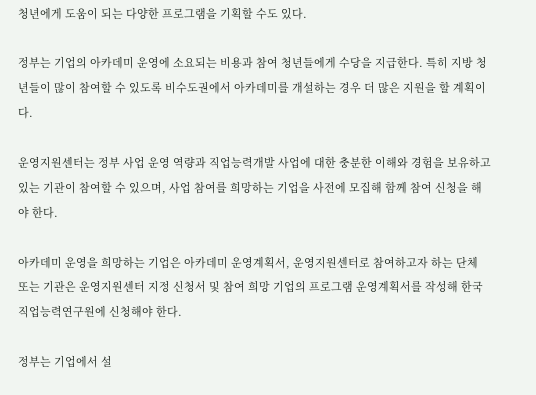청년에게 도움이 되는 다양한 프로그램을 기획할 수도 있다.

정부는 기업의 아카데미 운영에 소요되는 비용과 참여 청년들에게 수당을 지급한다. 특히 지방 청년들이 많이 참여할 수 있도록 비수도권에서 아카데미를 개설하는 경우 더 많은 지원을 할 계획이다.

운영지원센터는 정부 사업 운영 역량과 직업능력개발 사업에 대한 충분한 이해와 경험을 보유하고 있는 기관이 참여할 수 있으며, 사업 참여를 희망하는 기업을 사전에 모집해 함께 참여 신청을 해야 한다.

아카데미 운영을 희망하는 기업은 아카데미 운영계획서, 운영지원센터로 참여하고자 하는 단체 또는 기관은 운영지원센터 지정 신청서 및 참여 희망 기업의 프로그램 운영계획서를 작성해 한국직업능력연구원에 신청해야 한다.

정부는 기업에서 설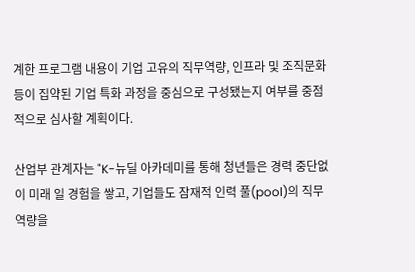계한 프로그램 내용이 기업 고유의 직무역량, 인프라 및 조직문화 등이 집약된 기업 특화 과정을 중심으로 구성됐는지 여부를 중점적으로 심사할 계획이다.

산업부 관계자는 "K-뉴딜 아카데미를 통해 청년들은 경력 중단없이 미래 일 경험을 쌓고, 기업들도 잠재적 인력 풀(pool)의 직무역량을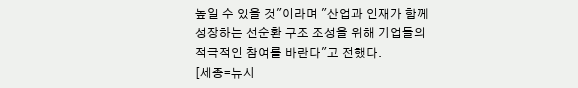높일 수 있을 것"이라며 "산업과 인재가 함께 성장하는 선순환 구조 조성을 위해 기업들의 적극적인 참여를 바란다"고 전했다.
[세종=뉴시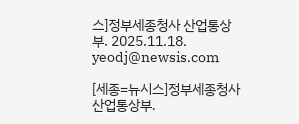스]정부세종청사 산업통상부. 2025.11.18. yeodj@newsis.com

[세종=뉴시스]정부세종청사 산업통상부.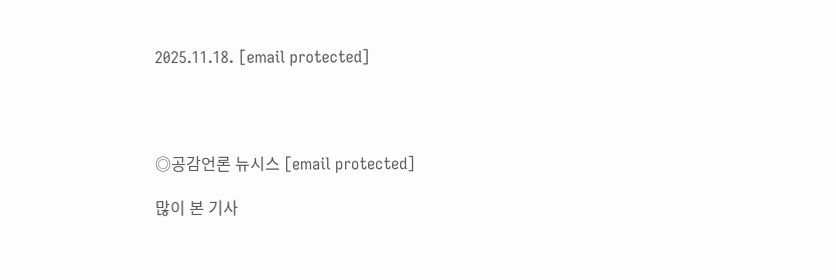2025.11.18. [email protected]




◎공감언론 뉴시스 [email protected]

많이 본 기사